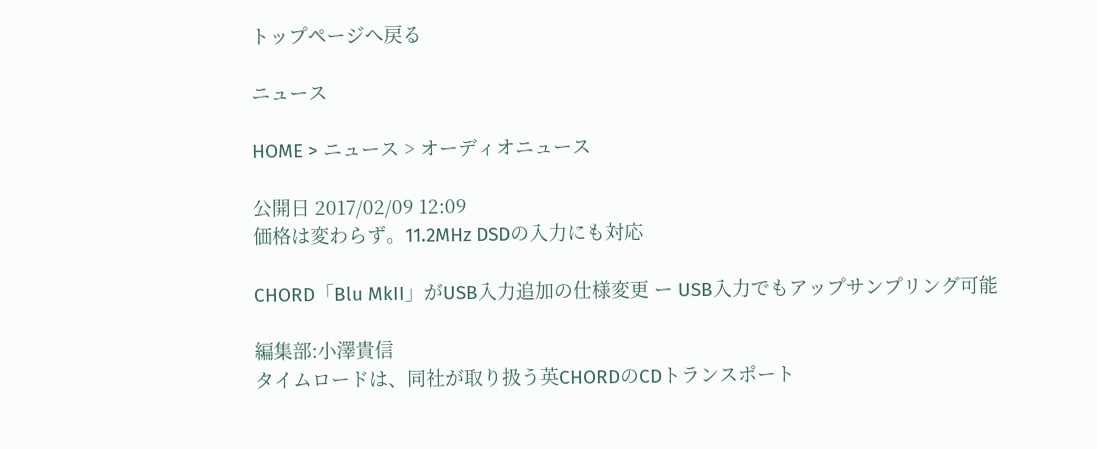トップページへ戻る

ニュース

HOME > ニュース > オーディオニュース

公開日 2017/02/09 12:09
価格は変わらず。11.2MHz DSDの入力にも対応

CHORD「Blu MkII」がUSB入力追加の仕様変更 ー USB入力でもアップサンプリング可能

編集部:小澤貴信
タイムロードは、同社が取り扱う英CHORDのCDトランスポート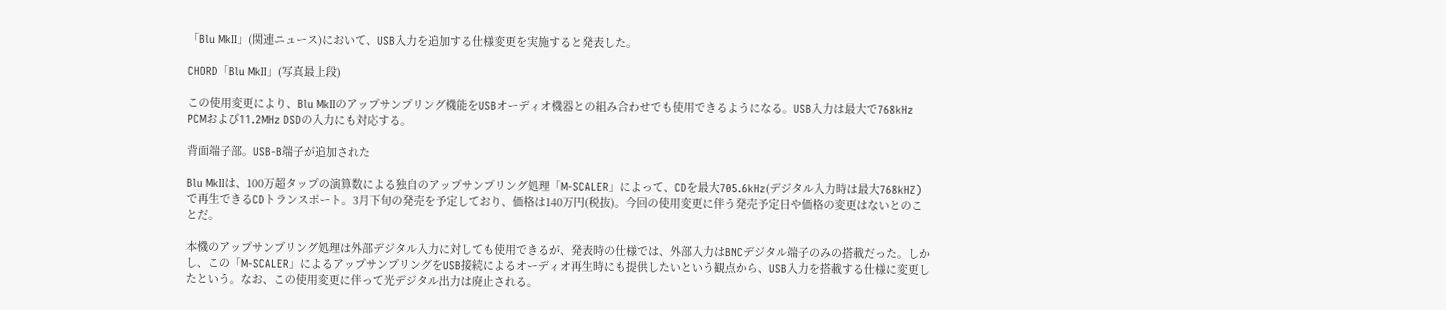「Blu MkII」(関連ニュース)において、USB入力を追加する仕様変更を実施すると発表した。

CHORD「Blu MkII」(写真最上段)

この使用変更により、Blu MkIIのアップサンプリング機能をUSBオーディオ機器との組み合わせでも使用できるようになる。USB入力は最大で768kHz PCMおよび11.2MHz DSDの入力にも対応する。

背面端子部。USB-B端子が追加された

Blu MkIIは、100万超タップの演算数による独自のアップサンプリング処理「M-SCALER」によって、CDを最大705.6kHz(デジタル入力時は最大768kHZ)で再生できるCDトランスポート。3月下旬の発売を予定しており、価格は140万円(税抜)。今回の使用変更に伴う発売予定日や価格の変更はないとのことだ。

本機のアップサンプリング処理は外部デジタル入力に対しても使用できるが、発表時の仕様では、外部入力はBNCデジタル端子のみの搭載だった。しかし、この「M-SCALER」によるアップサンプリングをUSB接続によるオーディオ再生時にも提供したいという観点から、USB入力を搭載する仕様に変更したという。なお、この使用変更に伴って光デジタル出力は廃止される。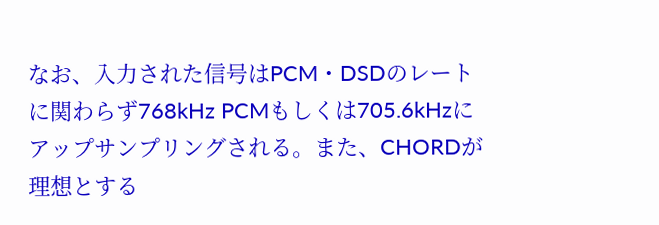なお、入力された信号はPCM・DSDのレートに関わらず768kHz PCMもしくは705.6kHzにアップサンプリングされる。また、CHORDが理想とする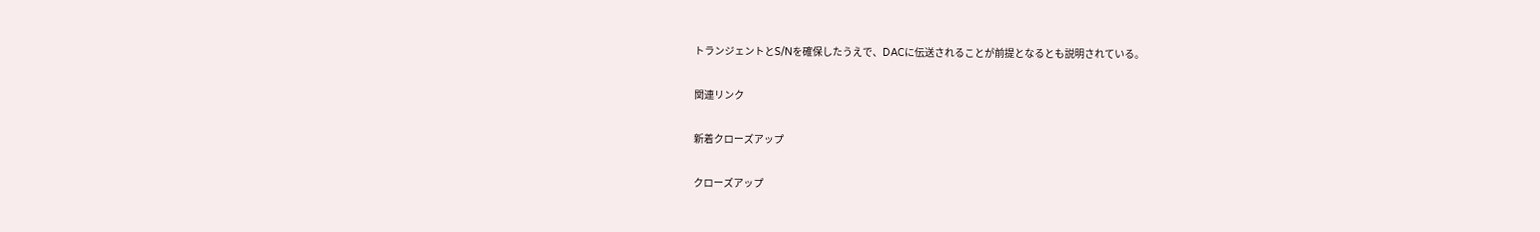トランジェントとS/Nを確保したうえで、DACに伝送されることが前提となるとも説明されている。

関連リンク

新着クローズアップ

クローズアップ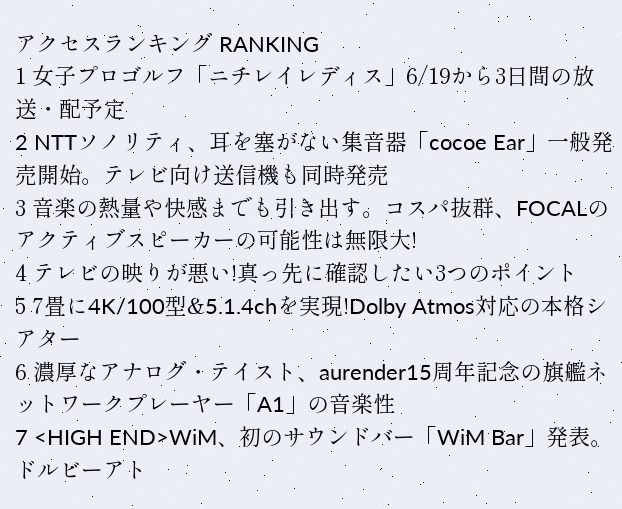アクセスランキング RANKING
1 女子プロゴルフ「ニチレイレディス」6/19から3日間の放送・配予定
2 NTTソノリティ、耳を塞がない集音器「cocoe Ear」一般発売開始。テレビ向け送信機も同時発売
3 音楽の熱量や快感までも引き出す。コスパ抜群、FOCALのアクティブスピーカーの可能性は無限大!
4 テレビの映りが悪い!真っ先に確認したい3つのポイント
5 7畳に4K/100型&5.1.4chを実現!Dolby Atmos対応の本格シアター
6 濃厚なアナログ・テイスト、aurender15周年記念の旗艦ネットワークプレーヤー「A1」の音楽性
7 <HIGH END>WiM、初のサウンドバー「WiM Bar」発表。ドルビーアト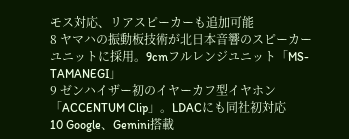モス対応、リアスピーカーも追加可能
8 ヤマハの振動板技術が北日本音響のスピーカーユニットに採用。9cmフルレンジユニット「MS-TAMANEGI」
9 ゼンハイザー初のイヤーカフ型イヤホン「ACCENTUM Clip」。LDACにも同社初対応
10 Google、Gemini搭載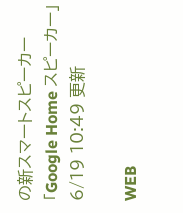の新スマートスピーカー「Google Home スピーカー」
6/19 10:49 更新

WEB